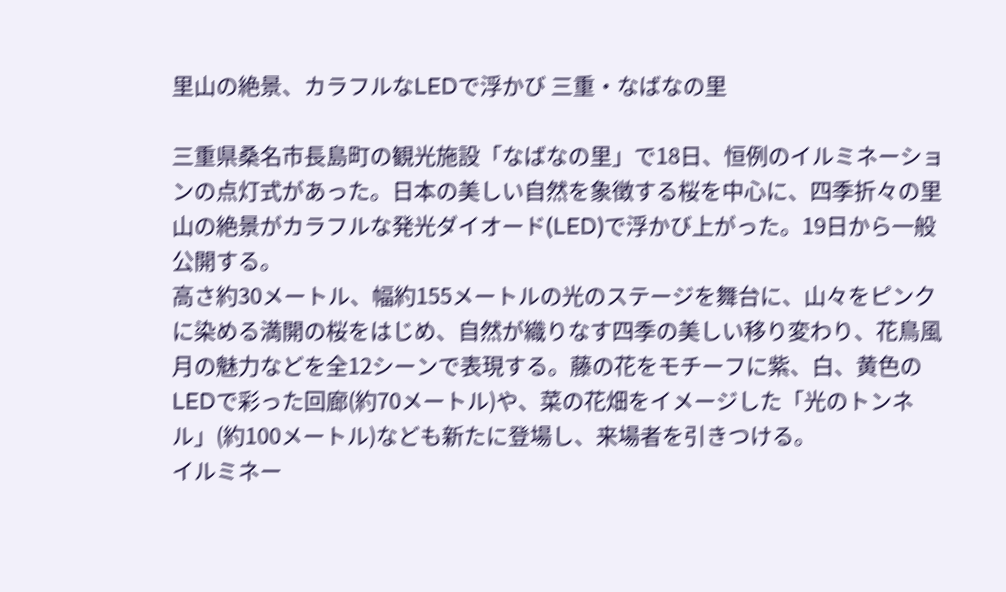里山の絶景、カラフルなLEDで浮かび 三重・なばなの里

三重県桑名市長島町の観光施設「なばなの里」で18日、恒例のイルミネーションの点灯式があった。日本の美しい自然を象徴する桜を中心に、四季折々の里山の絶景がカラフルな発光ダイオード(LED)で浮かび上がった。19日から一般公開する。
高さ約30メートル、幅約155メートルの光のステージを舞台に、山々をピンクに染める満開の桜をはじめ、自然が織りなす四季の美しい移り変わり、花鳥風月の魅力などを全12シーンで表現する。藤の花をモチーフに紫、白、黄色のLEDで彩った回廊(約70メートル)や、菜の花畑をイメージした「光のトンネル」(約100メートル)なども新たに登場し、来場者を引きつける。
イルミネー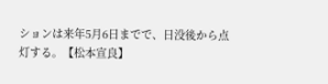ションは来年5月6日までで、日没後から点灯する。【松本宣良】